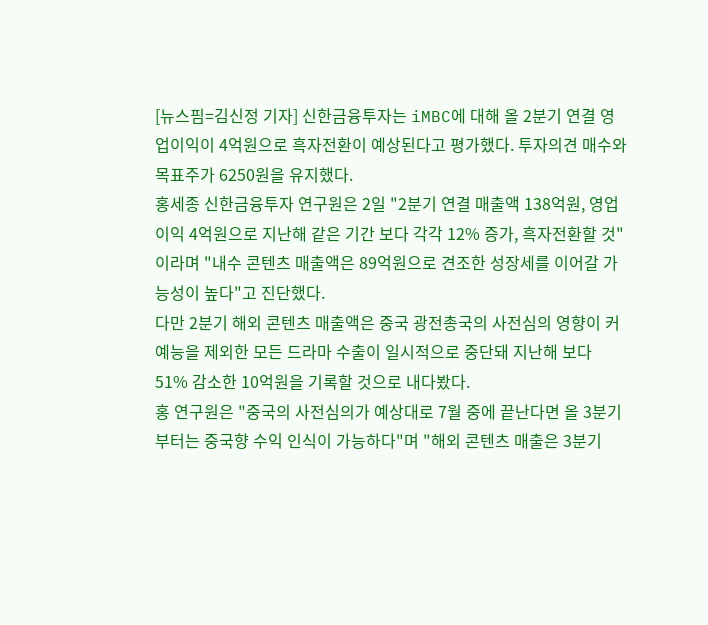[뉴스핌=김신정 기자] 신한금융투자는 iMBC에 대해 올 2분기 연결 영업이익이 4억원으로 흑자전환이 예상된다고 평가했다. 투자의견 매수와 목표주가 6250원을 유지했다.
홍세종 신한금융투자 연구원은 2일 "2분기 연결 매출액 138억원, 영업이익 4억원으로 지난해 같은 기간 보다 각각 12% 증가, 흑자전환할 것"이라며 "내수 콘텐츠 매출액은 89억원으로 견조한 성장세를 이어갈 가능성이 높다"고 진단했다.
다만 2분기 해외 콘텐츠 매출액은 중국 광전총국의 사전심의 영향이 커 예능을 제외한 모든 드라마 수출이 일시적으로 중단돼 지난해 보다 51% 감소한 10억원을 기록할 것으로 내다봤다.
홍 연구원은 "중국의 사전심의가 예상대로 7월 중에 끝난다면 올 3분기부터는 중국향 수익 인식이 가능하다"며 "해외 콘텐츠 매출은 3분기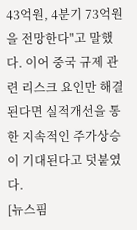43억원, 4분기 73억원을 전망한다"고 말했다. 이어 중국 규제 관련 리스크 요인만 해결된다면 실적개선을 통한 지속적인 주가상승이 기대된다고 덧붙였다.
[뉴스핌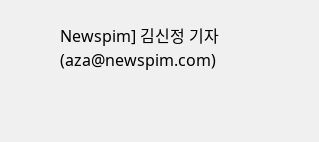Newspim] 김신정 기자(aza@newspim.com)